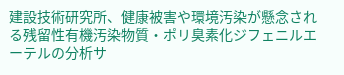建設技術研究所、健康被害や環境汚染が懸念される残留性有機汚染物質・ポリ臭素化ジフェニルエーテルの分析サ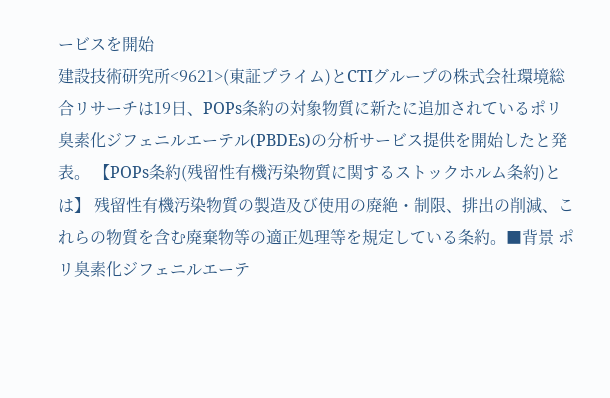ービスを開始
建設技術研究所<9621>(東証プライム)とCTIグループの株式会社環境総合リサーチは19日、POPs条約の対象物質に新たに追加されているポリ臭素化ジフェニルエーテル(PBDEs)の分析サービス提供を開始したと発表。 【POPs条約(残留性有機汚染物質に関するストックホルム条約)とは】 残留性有機汚染物質の製造及び使用の廃絶・制限、排出の削減、これらの物質を含む廃棄物等の適正処理等を規定している条約。■背景 ポリ臭素化ジフェニルエーテ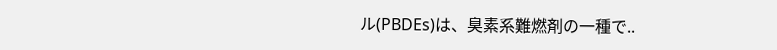ル(PBDEs)は、臭素系難燃剤の一種で..